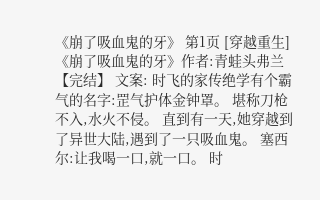《崩了吸血鬼的牙》 第1页 [穿越重生] 《崩了吸血鬼的牙》作者:青蛙头弗兰【完结】 文案: 时飞的家传绝学有个霸气的名字:罡气护体金钟罩。 堪称刀枪不入,水火不侵。 直到有一天,她穿越到了异世大陆,遇到了一只吸血鬼。 塞西尔:让我喝一口,就一口。 时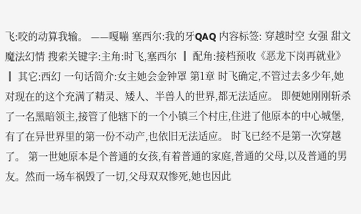飞:咬的动算我输。 ——嘎嘣 塞西尔:我的牙QAQ 内容标签: 穿越时空 女强 甜文 魔法幻情 搜索关键字:主角:时飞,塞西尔 ┃ 配角:接档预收《恶龙下岗再就业》 ┃ 其它:西幻 一句话简介:女主她会金钟罩 第1章 时飞确定,不管过去多少年,她对现在的这个充满了精灵、矮人、半兽人的世界,都无法适应。 即便她刚刚斩杀了一名黑暗领主,接管了他辖下的一个小镇三个村庄,住进了他原本的中心城堡,有了在异世界里的第一份不动产,也依旧无法适应。 时飞已经不是第一次穿越了。 第一世她原本是个普通的女孩,有着普通的家庭,普通的父母,以及普通的男友。然而一场车祸毁了一切,父母双双惨死,她也因此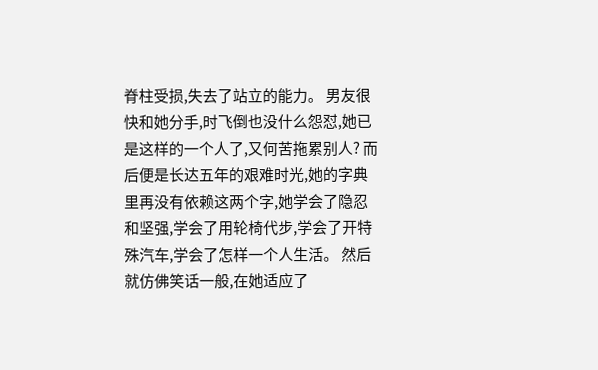脊柱受损,失去了站立的能力。 男友很快和她分手,时飞倒也没什么怨怼,她已是这样的一个人了,又何苦拖累别人? 而后便是长达五年的艰难时光,她的字典里再没有依赖这两个字,她学会了隐忍和坚强,学会了用轮椅代步,学会了开特殊汽车,学会了怎样一个人生活。 然后就仿佛笑话一般,在她适应了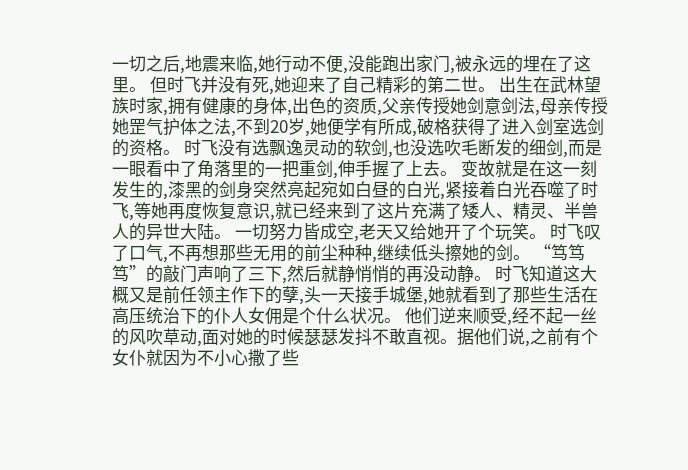一切之后,地震来临,她行动不便,没能跑出家门,被永远的埋在了这里。 但时飞并没有死,她迎来了自己精彩的第二世。 出生在武林望族时家,拥有健康的身体,出色的资质,父亲传授她剑意剑法,母亲传授她罡气护体之法,不到20岁,她便学有所成,破格获得了进入剑室选剑的资格。 时飞没有选飘逸灵动的软剑,也没选吹毛断发的细剑,而是一眼看中了角落里的一把重剑,伸手握了上去。 变故就是在这一刻发生的,漆黑的剑身突然亮起宛如白昼的白光,紧接着白光吞噬了时飞,等她再度恢复意识,就已经来到了这片充满了矮人、精灵、半兽人的异世大陆。 一切努力皆成空,老天又给她开了个玩笑。 时飞叹了口气,不再想那些无用的前尘种种,继续低头擦她的剑。 “笃笃笃”的敲门声响了三下,然后就静悄悄的再没动静。 时飞知道这大概又是前任领主作下的孽,头一天接手城堡,她就看到了那些生活在高压统治下的仆人女佣是个什么状况。 他们逆来顺受,经不起一丝的风吹草动,面对她的时候瑟瑟发抖不敢直视。据他们说,之前有个女仆就因为不小心撒了些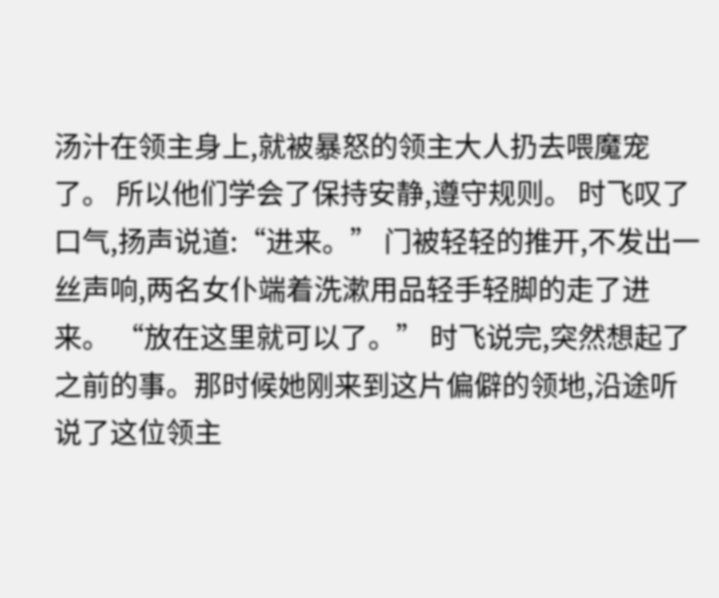汤汁在领主身上,就被暴怒的领主大人扔去喂魔宠了。 所以他们学会了保持安静,遵守规则。 时飞叹了口气,扬声说道:“进来。” 门被轻轻的推开,不发出一丝声响,两名女仆端着洗漱用品轻手轻脚的走了进来。 “放在这里就可以了。” 时飞说完,突然想起了之前的事。那时候她刚来到这片偏僻的领地,沿途听说了这位领主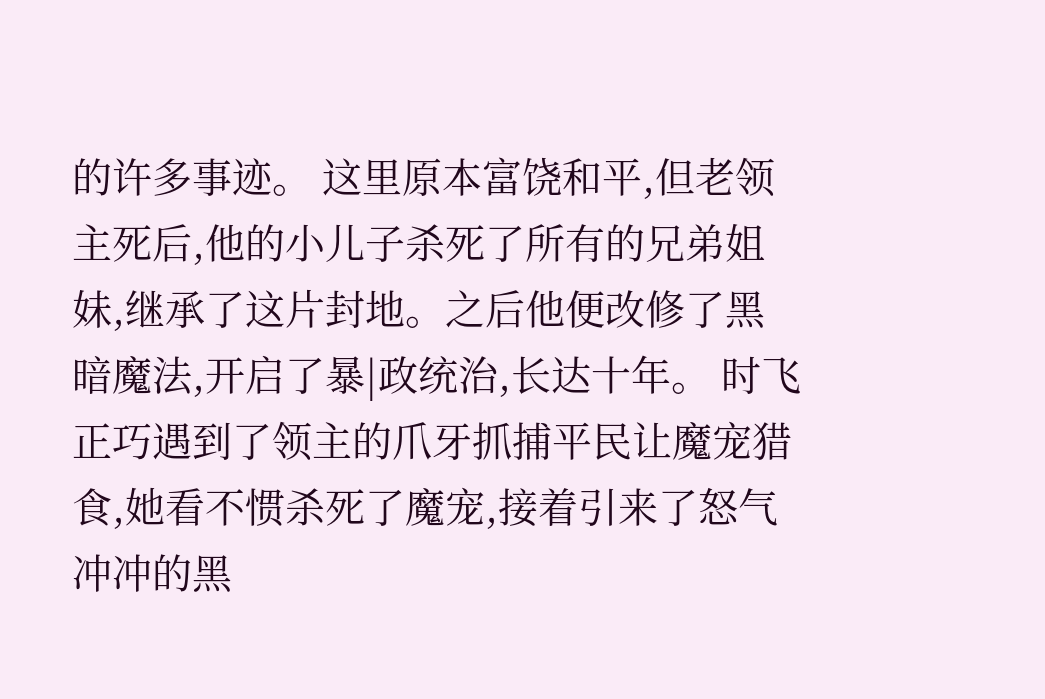的许多事迹。 这里原本富饶和平,但老领主死后,他的小儿子杀死了所有的兄弟姐妹,继承了这片封地。之后他便改修了黑暗魔法,开启了暴|政统治,长达十年。 时飞正巧遇到了领主的爪牙抓捕平民让魔宠猎食,她看不惯杀死了魔宠,接着引来了怒气冲冲的黑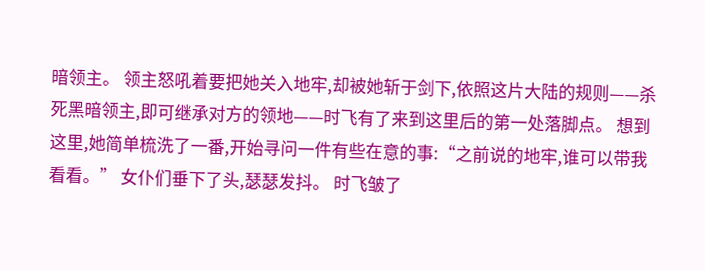暗领主。 领主怒吼着要把她关入地牢,却被她斩于剑下,依照这片大陆的规则——杀死黑暗领主,即可继承对方的领地——时飞有了来到这里后的第一处落脚点。 想到这里,她简单梳洗了一番,开始寻问一件有些在意的事:“之前说的地牢,谁可以带我看看。” 女仆们垂下了头,瑟瑟发抖。 时飞皱了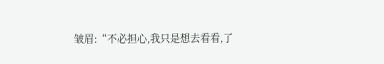皱眉:“不必担心,我只是想去看看,了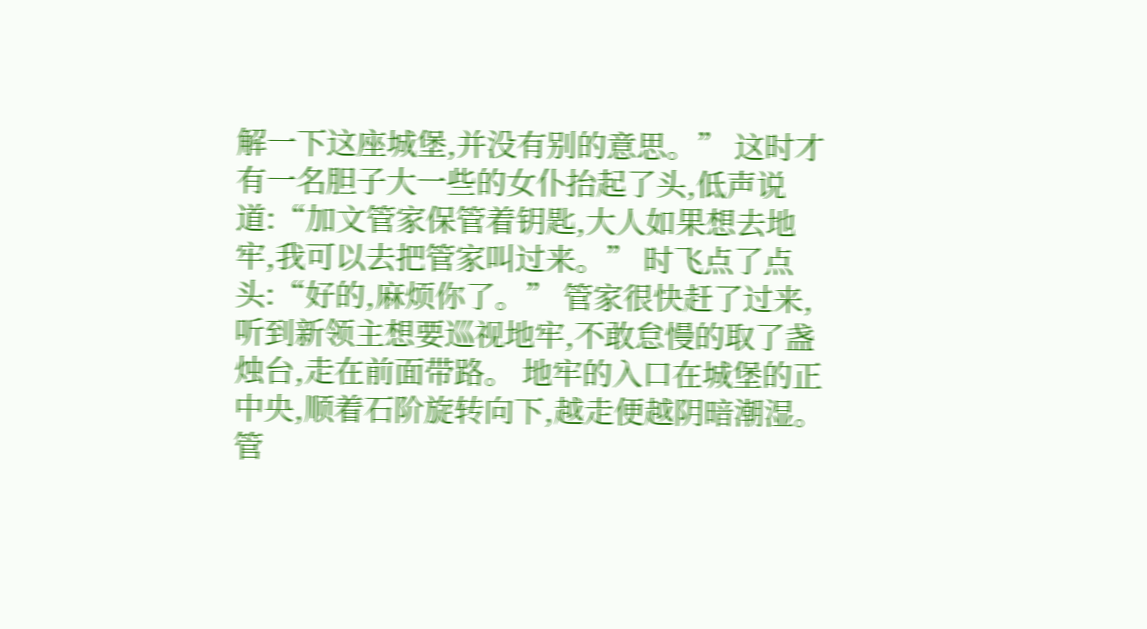解一下这座城堡,并没有别的意思。” 这时才有一名胆子大一些的女仆抬起了头,低声说道:“加文管家保管着钥匙,大人如果想去地牢,我可以去把管家叫过来。” 时飞点了点头:“好的,麻烦你了。” 管家很快赶了过来,听到新领主想要巡视地牢,不敢怠慢的取了盏烛台,走在前面带路。 地牢的入口在城堡的正中央,顺着石阶旋转向下,越走便越阴暗潮湿。管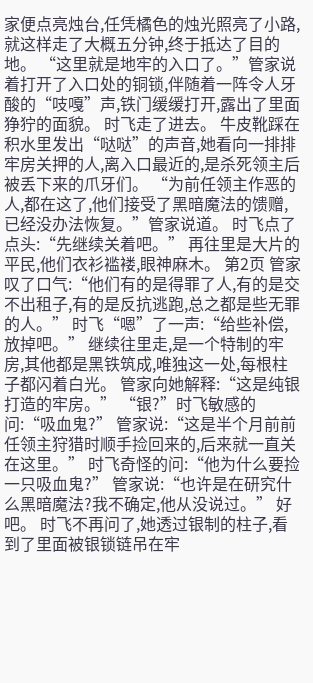家便点亮烛台,任凭橘色的烛光照亮了小路,就这样走了大概五分钟,终于抵达了目的地。 “这里就是地牢的入口了。”管家说着打开了入口处的铜锁,伴随着一阵令人牙酸的“吱嘎”声,铁门缓缓打开,露出了里面狰狞的面貌。 时飞走了进去。 牛皮靴踩在积水里发出“哒哒”的声音,她看向一排排牢房关押的人,离入口最近的,是杀死领主后被丢下来的爪牙们。 “为前任领主作恶的人,都在这了,他们接受了黑暗魔法的馈赠,已经没办法恢复。”管家说道。 时飞点了点头:“先继续关着吧。” 再往里是大片的平民,他们衣衫褴褛,眼神麻木。 第2页 管家叹了口气:“他们有的是得罪了人,有的是交不出租子,有的是反抗逃跑,总之都是些无罪的人。” 时飞“嗯”了一声:“给些补偿,放掉吧。” 继续往里走,是一个特制的牢房,其他都是黑铁筑成,唯独这一处,每根柱子都闪着白光。 管家向她解释:“这是纯银打造的牢房。” “银?”时飞敏感的问:“吸血鬼?” 管家说:“这是半个月前前任领主狩猎时顺手捡回来的,后来就一直关在这里。” 时飞奇怪的问:“他为什么要捡一只吸血鬼?” 管家说:“也许是在研究什么黑暗魔法?我不确定,他从没说过。” 好吧。 时飞不再问了,她透过银制的柱子,看到了里面被银锁链吊在牢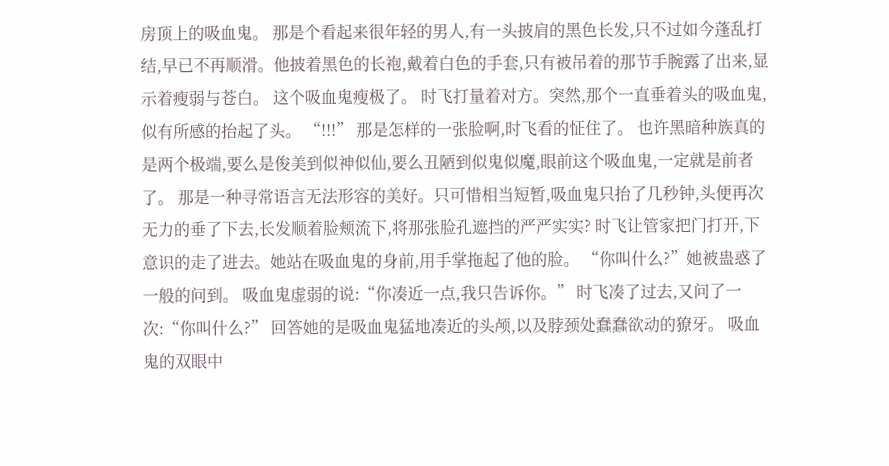房顶上的吸血鬼。 那是个看起来很年轻的男人,有一头披肩的黑色长发,只不过如今蓬乱打结,早已不再顺滑。他披着黑色的长袍,戴着白色的手套,只有被吊着的那节手腕露了出来,显示着瘦弱与苍白。 这个吸血鬼瘦极了。 时飞打量着对方。突然,那个一直垂着头的吸血鬼,似有所感的抬起了头。 “!!!” 那是怎样的一张脸啊,时飞看的怔住了。 也许黑暗种族真的是两个极端,要么是俊美到似神似仙,要么丑陋到似鬼似魔,眼前这个吸血鬼,一定就是前者了。 那是一种寻常语言无法形容的美好。只可惜相当短暂,吸血鬼只抬了几秒钟,头便再次无力的垂了下去,长发顺着脸颊流下,将那张脸孔遮挡的严严实实? 时飞让管家把门打开,下意识的走了进去。她站在吸血鬼的身前,用手掌拖起了他的脸。 “你叫什么?”她被蛊惑了一般的问到。 吸血鬼虚弱的说:“你凑近一点,我只告诉你。” 时飞凑了过去,又问了一次:“你叫什么?” 回答她的是吸血鬼猛地凑近的头颅,以及脖颈处蠢蠢欲动的獠牙。 吸血鬼的双眼中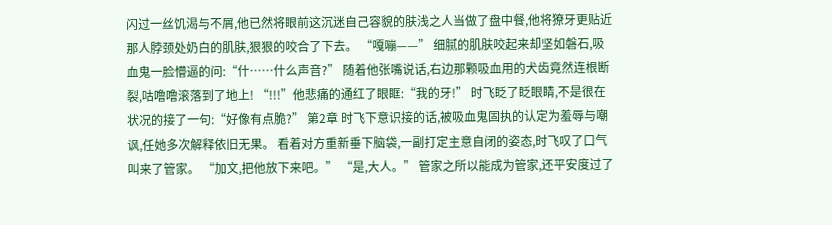闪过一丝饥渴与不屑,他已然将眼前这沉迷自己容貌的肤浅之人当做了盘中餐,他将獠牙更贴近那人脖颈处奶白的肌肤,狠狠的咬合了下去。 “嘎嘣——” 细腻的肌肤咬起来却坚如磐石,吸血鬼一脸懵逼的问:“什……什么声音?” 随着他张嘴说话,右边那颗吸血用的犬齿竟然连根断裂,咕噜噜滚落到了地上! “!!!”他悲痛的通红了眼眶:“我的牙!” 时飞眨了眨眼睛,不是很在状况的接了一句:“好像有点脆?” 第2章 时飞下意识接的话,被吸血鬼固执的认定为羞辱与嘲讽,任她多次解释依旧无果。 看着对方重新垂下脑袋,一副打定主意自闭的姿态,时飞叹了口气叫来了管家。 “加文,把他放下来吧。” “是,大人。” 管家之所以能成为管家,还平安度过了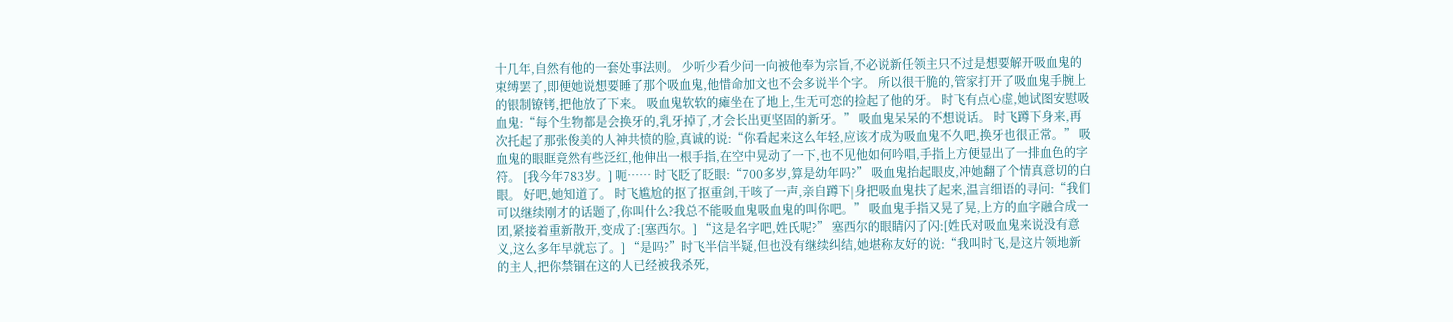十几年,自然有他的一套处事法则。 少听少看少问一向被他奉为宗旨,不必说新任领主只不过是想要解开吸血鬼的束缚罢了,即便她说想要睡了那个吸血鬼,他惜命加文也不会多说半个字。 所以很干脆的,管家打开了吸血鬼手腕上的银制镣铐,把他放了下来。 吸血鬼软软的瘫坐在了地上,生无可恋的捡起了他的牙。 时飞有点心虚,她试图安慰吸血鬼:“每个生物都是会换牙的,乳牙掉了,才会长出更坚固的新牙。” 吸血鬼呆呆的不想说话。 时飞蹲下身来,再次托起了那张俊美的人神共愤的脸,真诚的说:“你看起来这么年轻,应该才成为吸血鬼不久吧,换牙也很正常。” 吸血鬼的眼眶竟然有些泛红,他伸出一根手指,在空中晃动了一下,也不见他如何吟唱,手指上方便显出了一排血色的字符。 [我今年783岁。] 呃…… 时飞眨了眨眼:“700多岁,算是幼年吗?” 吸血鬼抬起眼皮,冲她翻了个情真意切的白眼。 好吧,她知道了。 时飞尴尬的抠了抠重剑,干咳了一声,亲自蹲下|身把吸血鬼扶了起来,温言细语的寻问:“我们可以继续刚才的话题了,你叫什么?我总不能吸血鬼吸血鬼的叫你吧。” 吸血鬼手指又晃了晃,上方的血字融合成一团,紧接着重新散开,变成了:[塞西尔。] “这是名字吧,姓氏呢?” 塞西尔的眼睛闪了闪:[姓氏对吸血鬼来说没有意义,这么多年早就忘了。] “是吗?”时飞半信半疑,但也没有继续纠结,她堪称友好的说:“我叫时飞,是这片领地新的主人,把你禁锢在这的人已经被我杀死,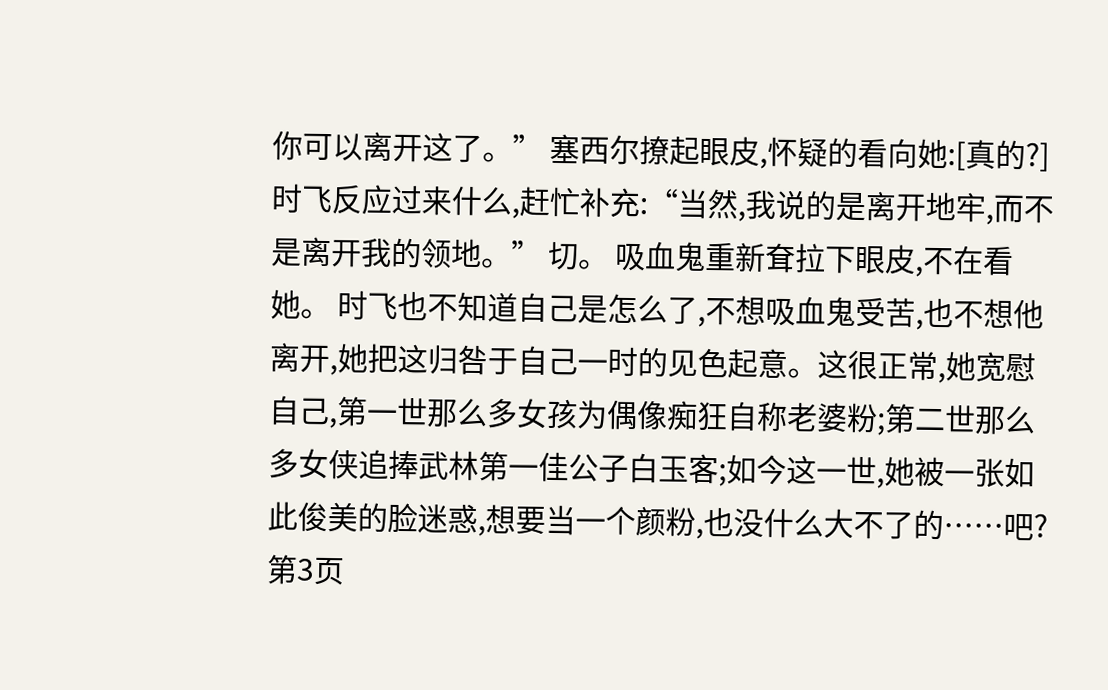你可以离开这了。” 塞西尔撩起眼皮,怀疑的看向她:[真的?] 时飞反应过来什么,赶忙补充:“当然,我说的是离开地牢,而不是离开我的领地。” 切。 吸血鬼重新耷拉下眼皮,不在看她。 时飞也不知道自己是怎么了,不想吸血鬼受苦,也不想他离开,她把这归咎于自己一时的见色起意。这很正常,她宽慰自己,第一世那么多女孩为偶像痴狂自称老婆粉;第二世那么多女侠追捧武林第一佳公子白玉客;如今这一世,她被一张如此俊美的脸迷惑,想要当一个颜粉,也没什么大不了的……吧? 第3页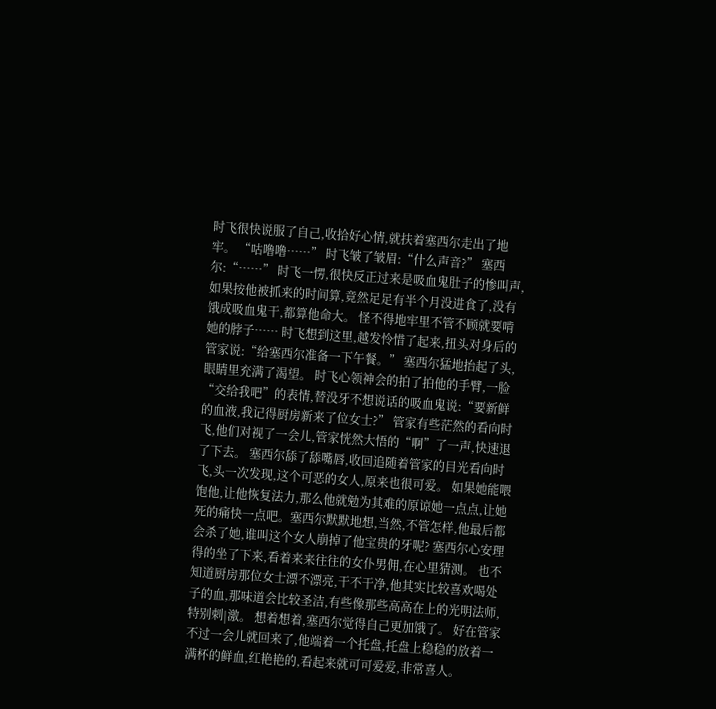时飞很快说服了自己,收拾好心情,就扶着塞西尔走出了地牢。 “咕噜噜……” 时飞皱了皱眉:“什么声音?” 塞西尔:“……” 时飞一愣,很快反正过来是吸血鬼肚子的惨叫声,如果按他被抓来的时间算,竟然足足有半个月没进食了,没有饿成吸血鬼干,都算他命大。 怪不得地牢里不管不顾就要啃她的脖子…… 时飞想到这里,越发怜惜了起来,扭头对身后的管家说:“给塞西尔准备一下午餐。” 塞西尔猛地抬起了头,眼睛里充满了渴望。 时飞心领神会的拍了拍他的手臂,一脸“交给我吧”的表情,替没牙不想说话的吸血鬼说:“要新鲜的血液,我记得厨房新来了位女士?” 管家有些茫然的看向时飞,他们对视了一会儿,管家恍然大悟的“啊”了一声,快速退了下去。 塞西尔舔了舔嘴唇,收回追随着管家的目光看向时飞,头一次发现,这个可恶的女人,原来也很可爱。 如果她能喂饱他,让他恢复法力,那么他就勉为其难的原谅她一点点,让她死的痛快一点吧。塞西尔默默地想,当然,不管怎样,他最后都会杀了她,谁叫这个女人崩掉了他宝贵的牙呢? 塞西尔心安理得的坐了下来,看着来来往往的女仆男佣,在心里猜测。 也不知道厨房那位女士漂不漂亮,干不干净,他其实比较喜欢喝处子的血,那味道会比较圣洁,有些像那些高高在上的光明法师,特别刺|激。 想着想着,塞西尔觉得自己更加饿了。 好在管家不过一会儿就回来了,他端着一个托盘,托盘上稳稳的放着一满杯的鲜血,红艳艳的,看起来就可可爱爱,非常喜人。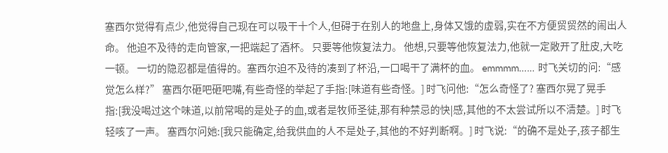塞西尔觉得有点少,他觉得自己现在可以吸干十个人,但碍于在别人的地盘上,身体又饿的虚弱,实在不方便贸贸然的闹出人命。 他迫不及待的走向管家,一把端起了酒杯。 只要等他恢复法力。 他想,只要等他恢复法力,他就一定敞开了肚皮,大吃一顿。 一切的隐忍都是值得的。塞西尔迫不及待的凑到了杯沿,一口喝干了满杯的血。 emmmm…… 时飞关切的问:“感觉怎么样?” 塞西尔砸吧砸吧嘴,有些奇怪的举起了手指:[味道有些奇怪。] 时飞问他:“怎么奇怪了? 塞西尔晃了晃手指:[我没喝过这个味道,以前常喝的是处子的血,或者是牧师圣徒,那有种禁忌的快|感,其他的不太尝试所以不清楚。] 时飞轻咳了一声。 塞西尔问她:[我只能确定,给我供血的人不是处子,其他的不好判断啊。] 时飞说:“的确不是处子,孩子都生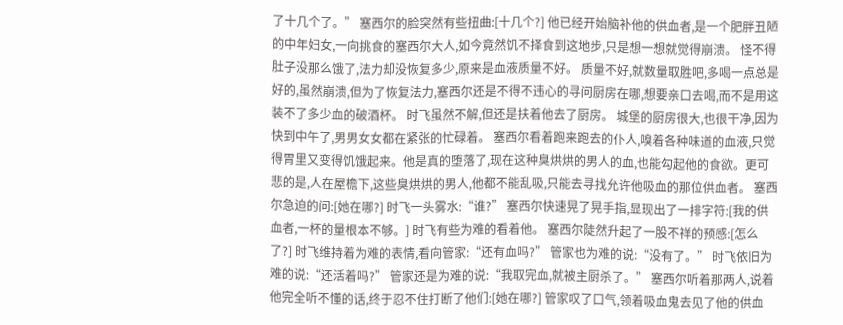了十几个了。” 塞西尔的脸突然有些扭曲:[十几个?] 他已经开始脑补他的供血者,是一个肥胖丑陋的中年妇女,一向挑食的塞西尔大人,如今竟然饥不择食到这地步,只是想一想就觉得崩溃。 怪不得肚子没那么饿了,法力却没恢复多少,原来是血液质量不好。 质量不好,就数量取胜吧,多喝一点总是好的,虽然崩溃,但为了恢复法力,塞西尔还是不得不违心的寻问厨房在哪,想要亲口去喝,而不是用这装不了多少血的破酒杯。 时飞虽然不解,但还是扶着他去了厨房。 城堡的厨房很大,也很干净,因为快到中午了,男男女女都在紧张的忙碌着。 塞西尔看着跑来跑去的仆人,嗅着各种味道的血液,只觉得胃里又变得饥饿起来。他是真的堕落了,现在这种臭烘烘的男人的血,也能勾起他的食欲。更可悲的是,人在屋檐下,这些臭烘烘的男人,他都不能乱吸,只能去寻找允许他吸血的那位供血者。 塞西尔急迫的问:[她在哪?] 时飞一头雾水:“谁?” 塞西尔快速晃了晃手指,显现出了一排字符:[我的供血者,一杯的量根本不够。] 时飞有些为难的看着他。 塞西尔陡然升起了一股不祥的预感:[怎么了?] 时飞维持着为难的表情,看向管家:“还有血吗?” 管家也为难的说:“没有了。” 时飞依旧为难的说:“还活着吗?” 管家还是为难的说:“我取完血,就被主厨杀了。” 塞西尔听着那两人,说着他完全听不懂的话,终于忍不住打断了他们:[她在哪?] 管家叹了口气,领着吸血鬼去见了他的供血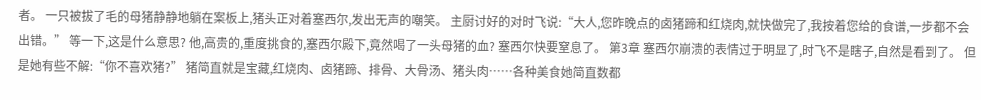者。 一只被拔了毛的母猪静静地躺在案板上,猪头正对着塞西尔,发出无声的嘲笑。 主厨讨好的对时飞说:“大人,您昨晚点的卤猪蹄和红烧肉,就快做完了,我按着您给的食谱,一步都不会出错。” 等一下,这是什么意思? 他,高贵的,重度挑食的,塞西尔殿下,竟然喝了一头母猪的血? 塞西尔快要窒息了。 第3章 塞西尔崩溃的表情过于明显了,时飞不是瞎子,自然是看到了。 但是她有些不解:“你不喜欢猪?” 猪简直就是宝藏,红烧肉、卤猪蹄、排骨、大骨汤、猪头肉……各种美食她简直数都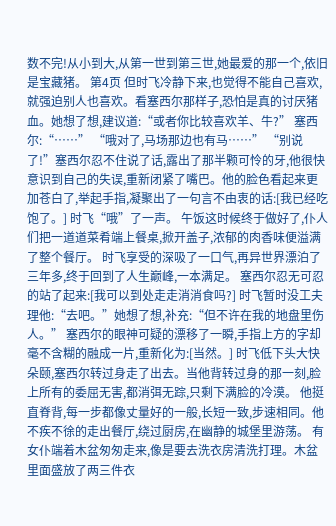数不完!从小到大,从第一世到第三世,她最爱的那一个,依旧是宝藏猪。 第4页 但时飞冷静下来,也觉得不能自己喜欢,就强迫别人也喜欢。看塞西尔那样子,恐怕是真的讨厌猪血。她想了想,建议道:“或者你比较喜欢羊、牛?” 塞西尔:“……” “哦对了,马场那边也有马……” “别说了!”塞西尔忍不住说了话,露出了那半颗可怜的牙,他很快意识到自己的失误,重新闭紧了嘴巴。他的脸色看起来更加苍白了,举起手指,凝聚出了一句言不由衷的话:[我已经吃饱了。] 时飞“哦”了一声。 午饭这时候终于做好了,仆人们把一道道菜肴端上餐桌,掀开盖子,浓郁的肉香味便溢满了整个餐厅。 时飞享受的深吸了一口气,再异世界漂泊了三年多,终于回到了人生巅峰,一本满足。 塞西尔忍无可忍的站了起来:[我可以到处走走消消食吗?] 时飞暂时没工夫理他:“去吧。”她想了想,补充:“但不许在我的地盘里伤人。” 塞西尔的眼神可疑的漂移了一瞬,手指上方的字却毫不含糊的融成一片,重新化为:[当然。] 时飞低下头大快朵颐,塞西尔转过身走了出去。当他背转过身的那一刻,脸上所有的委屈无害,都消弭无踪,只剩下满脸的冷漠。 他挺直脊背,每一步都像丈量好的一般,长短一致,步速相同。他不疾不徐的走出餐厅,绕过厨房,在幽静的城堡里游荡。 有女仆端着木盆匆匆走来,像是要去洗衣房清洗打理。木盆里面盛放了两三件衣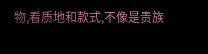物,看质地和款式,不像是贵族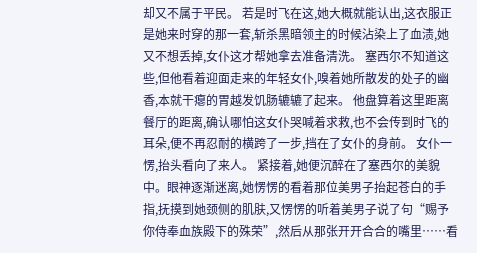却又不属于平民。 若是时飞在这,她大概就能认出,这衣服正是她来时穿的那一套,斩杀黑暗领主的时候沾染上了血渍,她又不想丢掉,女仆这才帮她拿去准备清洗。 塞西尔不知道这些,但他看着迎面走来的年轻女仆,嗅着她所散发的处子的幽香,本就干瘪的胃越发饥肠辘辘了起来。 他盘算着这里距离餐厅的距离,确认哪怕这女仆哭喊着求救,也不会传到时飞的耳朵,便不再忍耐的横跨了一步,挡在了女仆的身前。 女仆一愣,抬头看向了来人。 紧接着,她便沉醉在了塞西尔的美貌中。眼神逐渐迷离,她愣愣的看着那位美男子抬起苍白的手指,抚摸到她颈侧的肌肤,又愣愣的听着美男子说了句“赐予你侍奉血族殿下的殊荣”,然后从那张开开合合的嘴里……看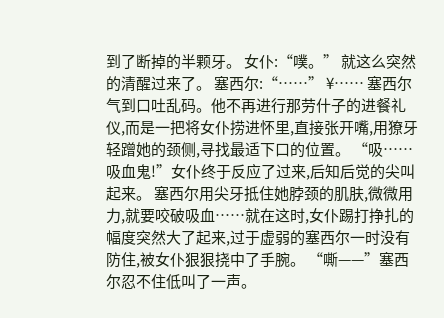到了断掉的半颗牙。 女仆:“噗。” 就这么突然的清醒过来了。 塞西尔:“……” ¥…… 塞西尔气到口吐乱码。他不再进行那劳什子的进餐礼仪,而是一把将女仆捞进怀里,直接张开嘴,用獠牙轻蹭她的颈侧,寻找最适下口的位置。 “吸……吸血鬼!”女仆终于反应了过来,后知后觉的尖叫起来。 塞西尔用尖牙抵住她脖颈的肌肤,微微用力,就要咬破吸血……就在这时,女仆踢打挣扎的幅度突然大了起来,过于虚弱的塞西尔一时没有防住,被女仆狠狠挠中了手腕。 “嘶——”塞西尔忍不住低叫了一声。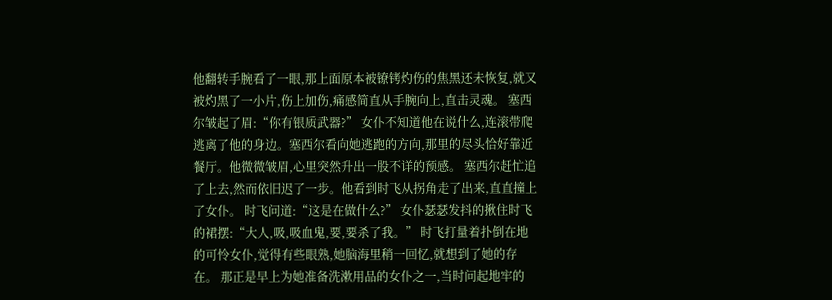他翻转手腕看了一眼,那上面原本被镣铐灼伤的焦黑还未恢复,就又被灼黑了一小片,伤上加伤,痛感简直从手腕向上,直击灵魂。 塞西尔皱起了眉:“你有银质武器?” 女仆不知道他在说什么,连滚带爬逃离了他的身边。塞西尔看向她逃跑的方向,那里的尽头恰好靠近餐厅。他微微皱眉,心里突然升出一股不详的预感。 塞西尔赶忙追了上去,然而依旧迟了一步。他看到时飞从拐角走了出来,直直撞上了女仆。 时飞问道:“这是在做什么?” 女仆瑟瑟发抖的揪住时飞的裙摆:“大人,吸,吸血鬼,要,要杀了我。” 时飞打量着扑倒在地的可怜女仆,觉得有些眼熟,她脑海里稍一回忆,就想到了她的存在。 那正是早上为她准备洗漱用品的女仆之一,当时问起地牢的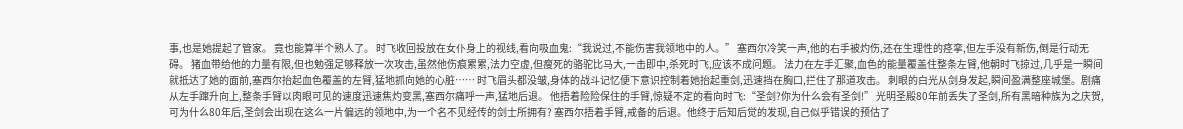事,也是她提起了管家。 竟也能算半个熟人了。 时飞收回投放在女仆身上的视线,看向吸血鬼:“我说过,不能伤害我领地中的人。” 塞西尔冷笑一声,他的右手被灼伤,还在生理性的痉挛,但左手没有新伤,倒是行动无碍。 猪血带给他的力量有限,但也勉强足够释放一次攻击,虽然他伤痕累累,法力空虚,但瘦死的骆驼比马大,一击即中,杀死时飞,应该不成问题。 法力在左手汇聚,血色的能量覆盖住整条左臂,他朝时飞掠过,几乎是一瞬间就抵达了她的面前,塞西尔抬起血色覆盖的左臂,猛地抓向她的心脏…… 时飞眉头都没皱,身体的战斗记忆便下意识控制着她抬起重剑,迅速挡在胸口,拦住了那道攻击。 刺眼的白光从剑身发起,瞬间盈满整座城堡。剧痛从左手蹿升向上,整条手臂以肉眼可见的速度迅速焦灼变黑,塞西尔痛呼一声,猛地后退。 他捂着险险保住的手臂,惊疑不定的看向时飞:“圣剑?你为什么会有圣剑!” 光明圣殿80年前丢失了圣剑,所有黑暗种族为之庆贺,可为什么80年后,圣剑会出现在这么一片偏远的领地中,为一个名不见经传的剑士所拥有? 塞西尔捂着手臂,戒备的后退。他终于后知后觉的发现,自己似乎错误的预估了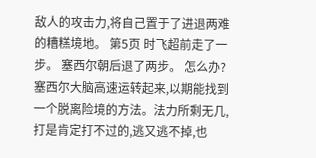敌人的攻击力,将自己置于了进退两难的糟糕境地。 第5页 时飞超前走了一步。 塞西尔朝后退了两步。 怎么办? 塞西尔大脑高速运转起来,以期能找到一个脱离险境的方法。法力所剩无几,打是肯定打不过的,逃又逃不掉,也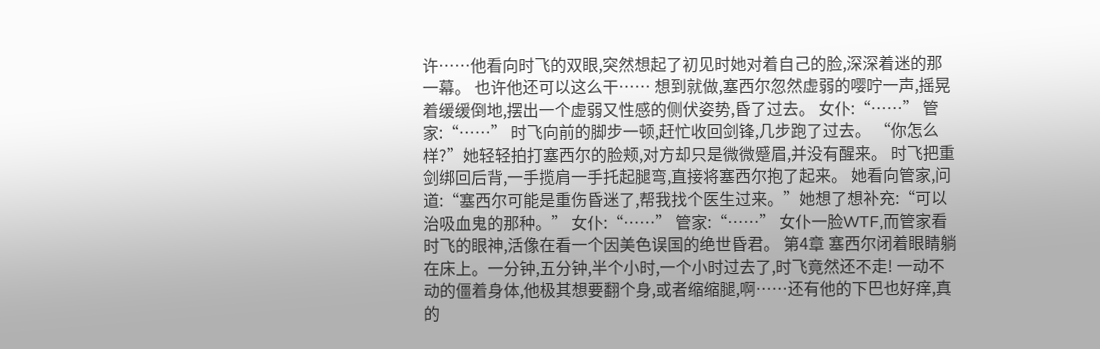许……他看向时飞的双眼,突然想起了初见时她对着自己的脸,深深着迷的那一幕。 也许他还可以这么干…… 想到就做,塞西尔忽然虚弱的嘤咛一声,摇晃着缓缓倒地,摆出一个虚弱又性感的侧伏姿势,昏了过去。 女仆:“……” 管家:“……” 时飞向前的脚步一顿,赶忙收回剑锋,几步跑了过去。 “你怎么样?”她轻轻拍打塞西尔的脸颊,对方却只是微微蹙眉,并没有醒来。 时飞把重剑绑回后背,一手揽肩一手托起腿弯,直接将塞西尔抱了起来。 她看向管家,问道:“塞西尔可能是重伤昏迷了,帮我找个医生过来。”她想了想补充:“可以治吸血鬼的那种。” 女仆:“……” 管家:“……” 女仆一脸WTF,而管家看时飞的眼神,活像在看一个因美色误国的绝世昏君。 第4章 塞西尔闭着眼睛躺在床上。一分钟,五分钟,半个小时,一个小时过去了,时飞竟然还不走! 一动不动的僵着身体,他极其想要翻个身,或者缩缩腿,啊……还有他的下巴也好痒,真的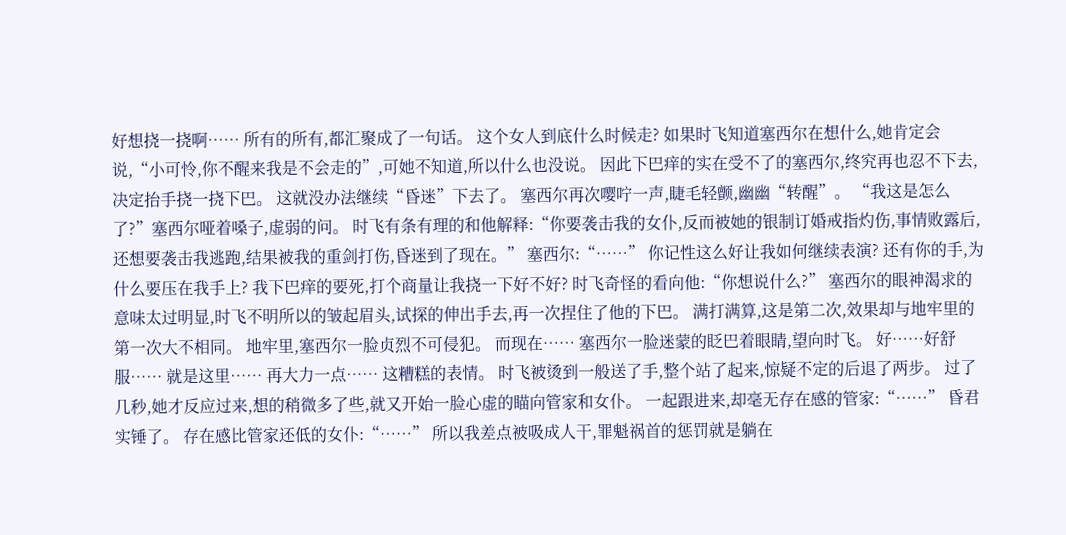好想挠一挠啊…… 所有的所有,都汇聚成了一句话。 这个女人到底什么时候走? 如果时飞知道塞西尔在想什么,她肯定会说,“小可怜,你不醒来我是不会走的”,可她不知道,所以什么也没说。 因此下巴痒的实在受不了的塞西尔,终究再也忍不下去,决定抬手挠一挠下巴。 这就没办法继续“昏迷”下去了。 塞西尔再次嘤咛一声,睫毛轻颤,幽幽“转醒”。 “我这是怎么了?”塞西尔哑着嗓子,虚弱的问。 时飞有条有理的和他解释:“你要袭击我的女仆,反而被她的银制订婚戒指灼伤,事情败露后,还想要袭击我逃跑,结果被我的重剑打伤,昏迷到了现在。” 塞西尔:“……” 你记性这么好让我如何继续表演? 还有你的手,为什么要压在我手上? 我下巴痒的要死,打个商量让我挠一下好不好? 时飞奇怪的看向他:“你想说什么?” 塞西尔的眼神渴求的意味太过明显,时飞不明所以的皱起眉头,试探的伸出手去,再一次捏住了他的下巴。 满打满算,这是第二次,效果却与地牢里的第一次大不相同。 地牢里,塞西尔一脸贞烈不可侵犯。 而现在…… 塞西尔一脸迷蒙的眨巴着眼睛,望向时飞。 好……好舒服…… 就是这里…… 再大力一点…… 这糟糕的表情。 时飞被烫到一般送了手,整个站了起来,惊疑不定的后退了两步。 过了几秒,她才反应过来,想的稍微多了些,就又开始一脸心虚的瞄向管家和女仆。 一起跟进来,却毫无存在感的管家:“……” 昏君实锤了。 存在感比管家还低的女仆:“……” 所以我差点被吸成人干,罪魁祸首的惩罚就是躺在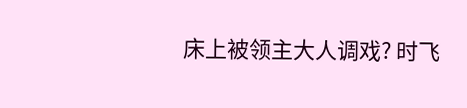床上被领主大人调戏? 时飞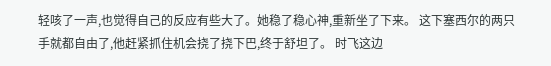轻咳了一声,也觉得自己的反应有些大了。她稳了稳心神,重新坐了下来。 这下塞西尔的两只手就都自由了,他赶紧抓住机会挠了挠下巴,终于舒坦了。 时飞这边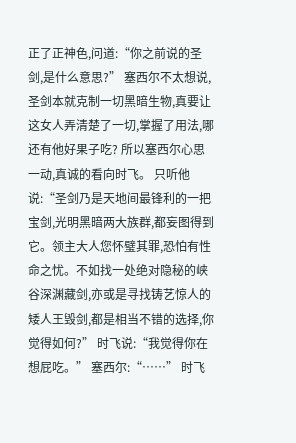正了正神色,问道:“你之前说的圣剑,是什么意思?” 塞西尔不太想说,圣剑本就克制一切黑暗生物,真要让这女人弄清楚了一切,掌握了用法,哪还有他好果子吃? 所以塞西尔心思一动,真诚的看向时飞。 只听他说:“圣剑乃是天地间最锋利的一把宝剑,光明黑暗两大族群,都妄图得到它。领主大人您怀璧其罪,恐怕有性命之忧。不如找一处绝对隐秘的峡谷深渊藏剑,亦或是寻找铸艺惊人的矮人王毁剑,都是相当不错的选择,你觉得如何?” 时飞说:“我觉得你在想屁吃。” 塞西尔:“……” 时飞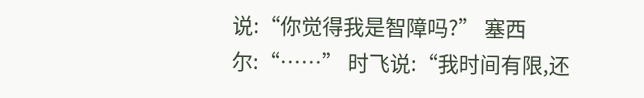说:“你觉得我是智障吗?” 塞西尔:“……” 时飞说:“我时间有限,还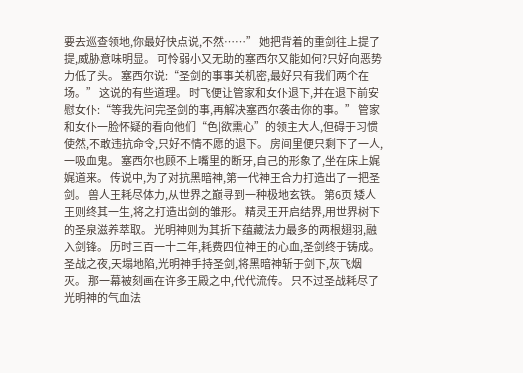要去巡查领地,你最好快点说,不然……” 她把背着的重剑往上提了提,威胁意味明显。 可怜弱小又无助的塞西尔又能如何?只好向恶势力低了头。 塞西尔说:“圣剑的事事关机密,最好只有我们两个在场。” 这说的有些道理。 时飞便让管家和女仆退下,并在退下前安慰女仆:“等我先问完圣剑的事,再解决塞西尔袭击你的事。” 管家和女仆一脸怀疑的看向他们“色|欲熏心”的领主大人,但碍于习惯使然,不敢违抗命令,只好不情不愿的退下。 房间里便只剩下了一人,一吸血鬼。 塞西尔也顾不上嘴里的断牙,自己的形象了,坐在床上娓娓道来。 传说中,为了对抗黑暗神,第一代神王合力打造出了一把圣剑。 兽人王耗尽体力,从世界之巅寻到一种极地玄铁。 第6页 矮人王则终其一生,将之打造出剑的雏形。 精灵王开启结界,用世界树下的圣泉滋养萃取。 光明神则为其折下蕴藏法力最多的两根翅羽,融入剑锋。 历时三百一十二年,耗费四位神王的心血,圣剑终于铸成。 圣战之夜,天塌地陷,光明神手持圣剑,将黑暗神斩于剑下,灰飞烟灭。 那一幕被刻画在许多王殿之中,代代流传。 只不过圣战耗尽了光明神的气血法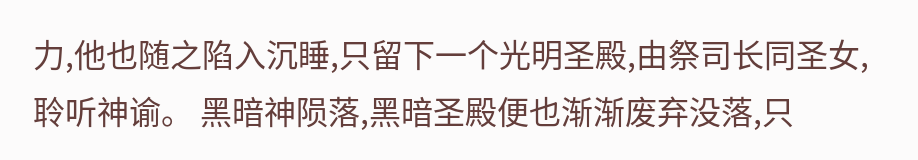力,他也随之陷入沉睡,只留下一个光明圣殿,由祭司长同圣女,聆听神谕。 黑暗神陨落,黑暗圣殿便也渐渐废弃没落,只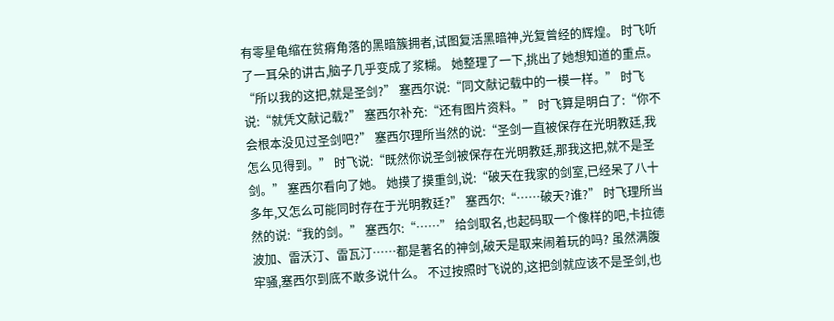有零星龟缩在贫瘠角落的黑暗簇拥者,试图复活黑暗神,光复曾经的辉煌。 时飞听了一耳朵的讲古,脑子几乎变成了浆糊。 她整理了一下,挑出了她想知道的重点。 “所以我的这把,就是圣剑?” 塞西尔说:“同文献记载中的一模一样。” 时飞说:“就凭文献记载?” 塞西尔补充:“还有图片资料。” 时飞算是明白了:“你不会根本没见过圣剑吧?” 塞西尔理所当然的说:“圣剑一直被保存在光明教廷,我怎么见得到。” 时飞说:“既然你说圣剑被保存在光明教廷,那我这把,就不是圣剑。” 塞西尔看向了她。 她摸了摸重剑,说:“破天在我家的剑室,已经呆了八十多年,又怎么可能同时存在于光明教廷?” 塞西尔:“……破天?谁?” 时飞理所当然的说:“我的剑。” 塞西尔:“……” 给剑取名,也起码取一个像样的吧,卡拉德波加、雷沃汀、雷瓦汀……都是著名的神剑,破天是取来闹着玩的吗? 虽然满腹牢骚,塞西尔到底不敢多说什么。 不过按照时飞说的,这把剑就应该不是圣剑,也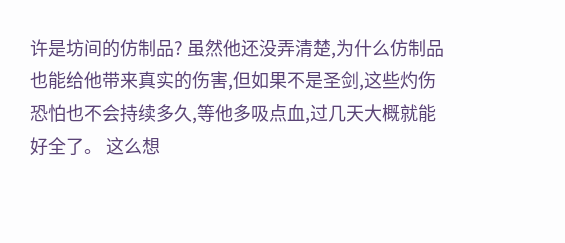许是坊间的仿制品? 虽然他还没弄清楚,为什么仿制品也能给他带来真实的伤害,但如果不是圣剑,这些灼伤恐怕也不会持续多久,等他多吸点血,过几天大概就能好全了。 这么想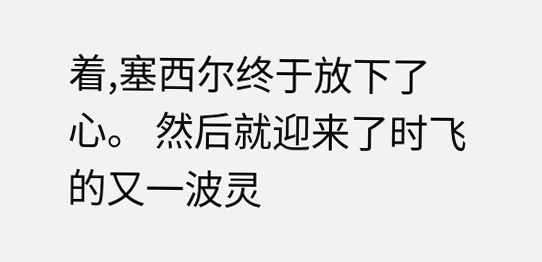着,塞西尔终于放下了心。 然后就迎来了时飞的又一波灵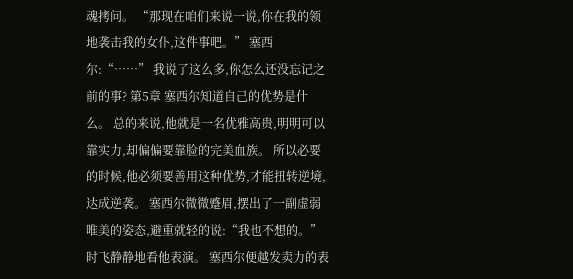魂拷问。 “那现在咱们来说一说,你在我的领地袭击我的女仆,这件事吧。” 塞西尔:“……” 我说了这么多,你怎么还没忘记之前的事? 第5章 塞西尔知道自己的优势是什么。 总的来说,他就是一名优雅高贵,明明可以靠实力,却偏偏要靠脸的完美血族。 所以必要的时候,他必须要善用这种优势,才能扭转逆境,达成逆袭。 塞西尔微微蹙眉,摆出了一副虚弱唯美的姿态,避重就轻的说:“我也不想的。” 时飞静静地看他表演。 塞西尔便越发卖力的表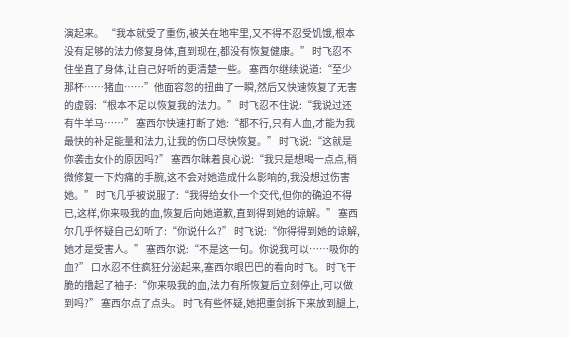演起来。 “我本就受了重伤,被关在地牢里,又不得不忍受饥饿,根本没有足够的法力修复身体,直到现在,都没有恢复健康。” 时飞忍不住坐直了身体,让自己好听的更清楚一些。 塞西尔继续说道:“至少那杯……猪血……”他面容忽的扭曲了一瞬,然后又快速恢复了无害的虚弱:“根本不足以恢复我的法力。” 时飞忍不住说:“我说过还有牛羊马……” 塞西尔快速打断了她:“都不行,只有人血,才能为我最快的补足能量和法力,让我的伤口尽快恢复。” 时飞说:“这就是你袭击女仆的原因吗?” 塞西尔昧着良心说:“我只是想喝一点点,稍微修复一下灼痛的手腕,这不会对她造成什么影响的,我没想过伤害她。” 时飞几乎被说服了:“我得给女仆一个交代,但你的确迫不得已,这样,你来吸我的血,恢复后向她道歉,直到得到她的谅解。” 塞西尔几乎怀疑自己幻听了:“你说什么?” 时飞说:“你得得到她的谅解,她才是受害人。” 塞西尔说:“不是这一句。你说我可以……吸你的血?” 口水忍不住疯狂分泌起来,塞西尔眼巴巴的看向时飞。 时飞干脆的撸起了袖子:“你来吸我的血,法力有所恢复后立刻停止,可以做到吗?” 塞西尔点了点头。 时飞有些怀疑,她把重剑拆下来放到腿上,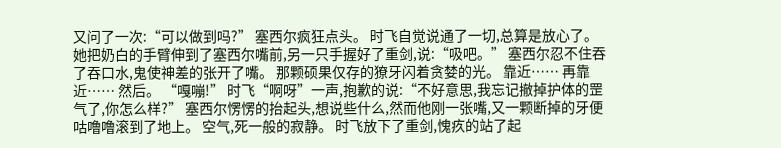又问了一次:“可以做到吗?” 塞西尔疯狂点头。 时飞自觉说通了一切,总算是放心了。 她把奶白的手臂伸到了塞西尔嘴前,另一只手握好了重剑,说:“吸吧。” 塞西尔忍不住吞了吞口水,鬼使神差的张开了嘴。 那颗硕果仅存的獠牙闪着贪婪的光。 靠近…… 再靠近…… 然后。 “嘎嘣!” 时飞“啊呀”一声,抱歉的说:“不好意思,我忘记撤掉护体的罡气了,你怎么样?” 塞西尔愣愣的抬起头,想说些什么,然而他刚一张嘴,又一颗断掉的牙便咕噜噜滚到了地上。 空气,死一般的寂静。 时飞放下了重剑,愧疚的站了起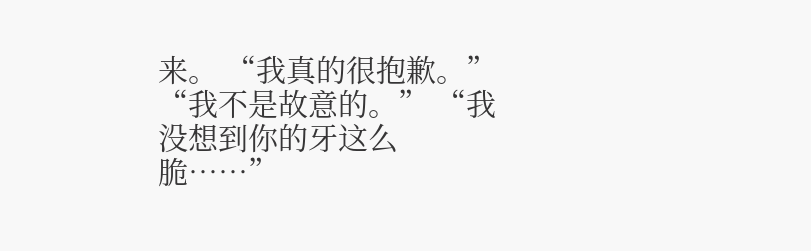来。 “我真的很抱歉。” “我不是故意的。” “我没想到你的牙这么脆……”